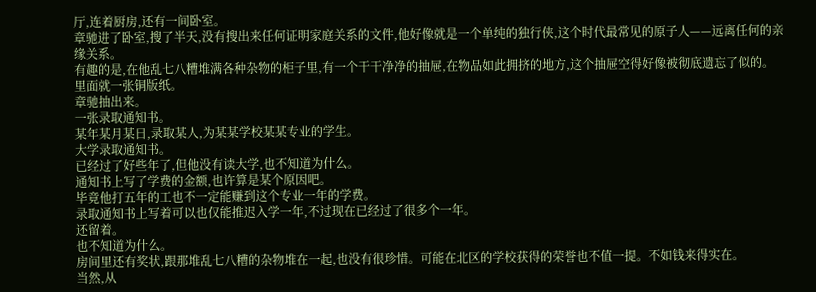厅,连着厨房,还有一间卧室。
章驰进了卧室,搜了半天,没有搜出来任何证明家庭关系的文件,他好像就是一个单纯的独行侠,这个时代最常见的原子人——远离任何的亲缘关系。
有趣的是,在他乱七八糟堆满各种杂物的柜子里,有一个干干净净的抽屉,在物品如此拥挤的地方,这个抽屉空得好像被彻底遗忘了似的。
里面就一张铜版纸。
章驰抽出来。
一张录取通知书。
某年某月某日,录取某人,为某某学校某某专业的学生。
大学录取通知书。
已经过了好些年了,但他没有读大学,也不知道为什么。
通知书上写了学费的金额,也许算是某个原因吧。
毕竟他打五年的工也不一定能赚到这个专业一年的学费。
录取通知书上写着可以也仅能推迟入学一年,不过现在已经过了很多个一年。
还留着。
也不知道为什么。
房间里还有奖状,跟那堆乱七八糟的杂物堆在一起,也没有很珍惜。可能在北区的学校获得的荣誉也不值一提。不如钱来得实在。
当然,从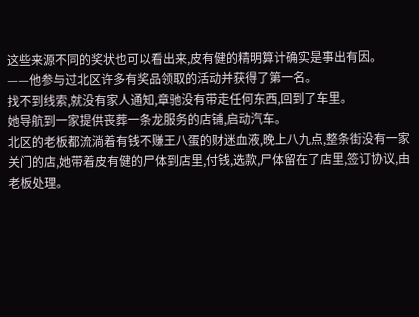这些来源不同的奖状也可以看出来,皮有健的精明算计确实是事出有因。
——他参与过北区许多有奖品领取的活动并获得了第一名。
找不到线索,就没有家人通知,章驰没有带走任何东西,回到了车里。
她导航到一家提供丧葬一条龙服务的店铺,启动汽车。
北区的老板都流淌着有钱不赚王八蛋的财迷血液,晚上八九点,整条街没有一家关门的店,她带着皮有健的尸体到店里,付钱,选款,尸体留在了店里,签订协议,由老板处理。